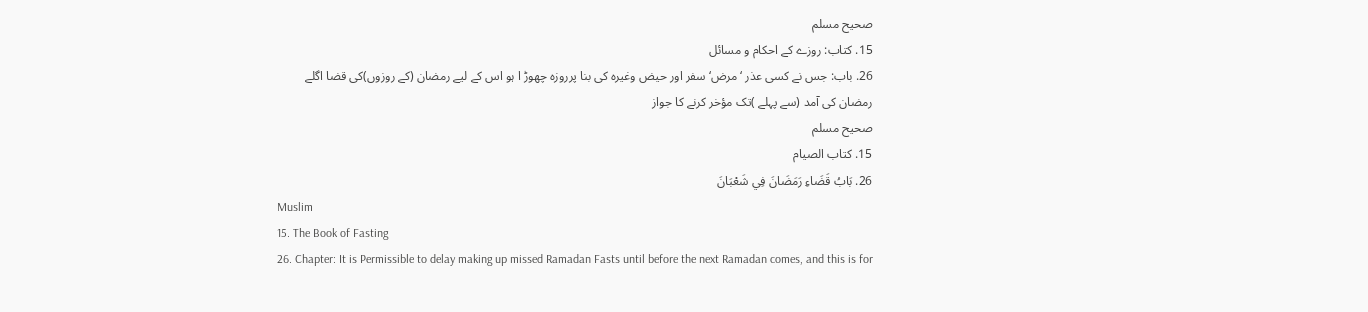صحیح مسلم
15. کتاب: روزے کے احکام و مسائل
26. باب: جس نے کسی عذر ‘مرض‘سفر اور حیض وغیرہ کی بنا پرروزہ چھوڑ ا ہو اس کے لیے رمضان (کے روزوں)کی قضا اگلے رمضان کی آمد (سے پہلے )تک مؤخر کرنے کا جواز
صحيح مسلم
15. كتاب الصيام
26. بَابُ قَضَاءِ رَمَضَانَ فِي شَعْبَانَ
Muslim
15. The Book of Fasting
26. Chapter: It is Permissible to delay making up missed Ramadan Fasts until before the next Ramadan comes, and this is for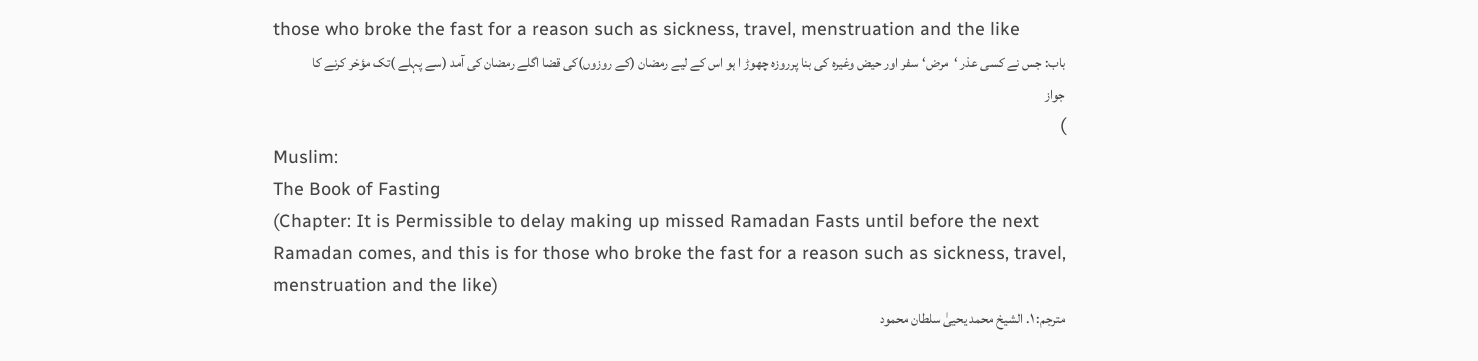those who broke the fast for a reason such as sickness, travel, menstruation and the like
باب: جس نے کسی عذر ‘مرض‘سفر اور حیض وغیرہ کی بنا پرروزہ چھوڑ ا ہو اس کے لیے رمضان (کے روزوں)کی قضا اگلے رمضان کی آمد (سے پہلے )تک مؤخر کرنے کا جواز
)
Muslim:
The Book of Fasting
(Chapter: It is Permissible to delay making up missed Ramadan Fasts until before the next Ramadan comes, and this is for those who broke the fast for a reason such as sickness, travel, menstruation and the like)
مترجم: ١. الشيخ محمد يحيىٰ سلطان محمود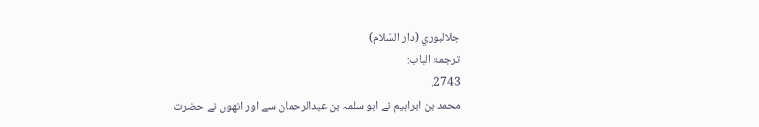جلالبوري (دار السّلام)
ترجمۃ الباب:
2743.
محمد بن ابراہیم نے ابو سلمہ بن عبدالرحمان سے اور انھوں نے حضرت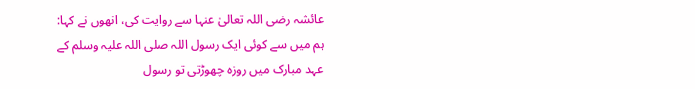عائشہ رضی اللہ تعالیٰ عنہا سے روایت کی، انھوں نے کہا: ہم میں سے کوئی ایک رسول اللہ صلی اللہ علیہ وسلم کے عہد مبارک میں روزہ چھوڑتی تو رسول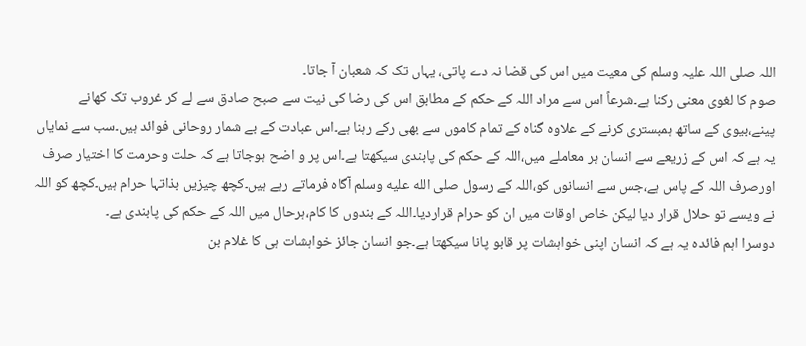اللہ صلی اللہ علیہ وسلم کی معیت میں اس کی قضا نہ دے پاتی، یہاں تک کہ شعبان آ جاتا۔
صوم کا لغوی معنی رکنا ہے۔شرعاً اس سے مراد اللہ کے حکم کے مطابق اس کی رضا کی نیت سے صبح صادق سے لے کر غروب تک کھانے پینے،بیوی کے ساتھ ہمبستری کرنے کے علاوہ گناہ کے تمام کاموں سے بھی رکے رہنا ہے۔اس عبادت کے بے شمار روحانی فوائد ہیں۔سب سے نمایاں یہ ہے کہ اس کے زریعے سے انسان ہر معاملے میں،اللہ کے حکم کی پابندی سیکھتا ہے۔اس پر و اضح ہوجاتا ہے کہ حلت وحرمت کا اختیار صرف اورصرف اللہ کے پاس ہے،جس سے انسانوں کو،اللہ کے رسول صلى الله عليه وسلم آگاہ فرماتے رہے ہیں۔کچھ چیزیں بذاتہا حرام ہیں۔کچھ کو اللہ نے ویسے تو حلال قرار دیا لیکن خاص اوقات میں ان کو حرام قراردیا۔اللہ کے بندوں کا کام،ہرحال میں اللہ کے حکم کی پابندی ہے۔
دوسرا اہم فائدہ یہ ہے کہ انسان اپنی خواہشات پر قابو پانا سیکھتا ہے۔جو انسان جائز خواہشات ہی کا غلام بن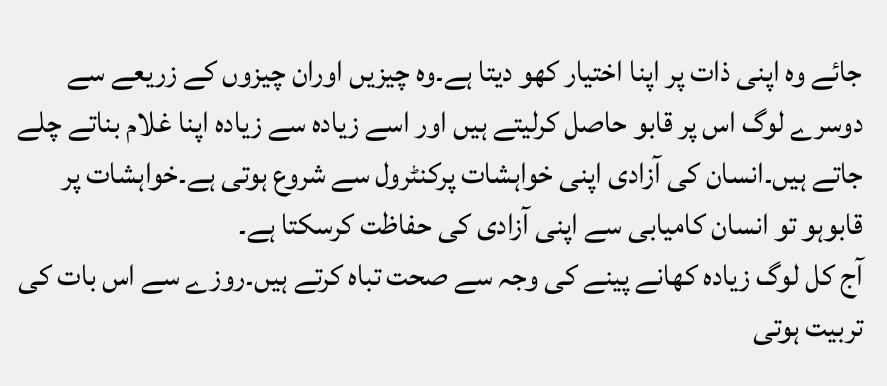جائے وہ اپنی ذات پر اپنا اختیار کھو دیتا ہے۔وہ چیزیں اوران چیزوں کے زریعے سے دوسرے لوگ اس پر قابو حاصل کرلیتے ہیں اور اسے زیادہ سے زیادہ اپنا غلام بناتے چلے جاتے ہیں۔انسان کی آزادی اپنی خواہشات پرکنٹرول سے شروع ہوتی ہے۔خواہشات پر قابوہو تو انسان کامیابی سے اپنی آزادی کی حفاظت کرسکتا ہے۔
آج کل لوگ زیادہ کھانے پینے کی وجہ سے صحت تباہ کرتے ہیں۔روزے سے اس بات کی تربیت ہوتی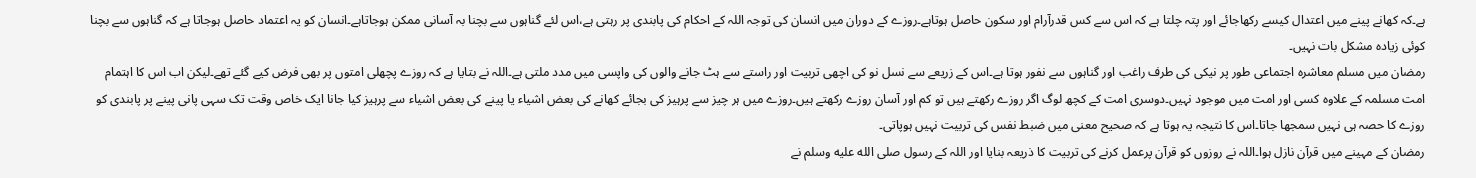ہے۔کہ کھانے پینے میں اعتدال کیسے رکھاجائے اور پتہ چلتا ہے کہ اس سے کس قدرآرام اور سکون حاصل ہوتاہے۔روزے کے دوران میں انسان کی توجہ اللہ کے احکام کی پابندی پر رہتی ہے،اس لئے گناہوں سے بچنا بہ آسانی ممکن ہوجاتاہے۔انسان کو یہ اعتماد حاصل ہوجاتا ہے کہ گناہوں سے بچنا کوئی زیادہ مشکل بات نہیں۔
رمضان میں مسلم معاشرہ اجتماعی طور پر نیکی کی طرف راغب اور گناہوں سے نفور ہوتا ہے۔اس کے زریعے سے نسل نو کی اچھی تربیت اور راستے سے ہٹ جانے والوں کی واپسی میں مدد ملتی ہے۔اللہ نے بتایا ہے کہ روزے پچھلی امتوں پر بھی فرض کیے گئے تھے۔لیکن اب اس کا اہتمام امت مسلمہ کے علاوہ کسی اور امت میں موجود نہیں۔دوسری امت کے کچھ لوگ اگر روزے رکھتے ہیں تو کم اور آسان روزے رکھتے ہیں۔روزے میں ہر چیز سے پرہیز کی بجائے کھانے کی بعض اشیاء یا پینے کی بعض اشیاء سے پرہیز کیا جانا ایک خاص وقت تک سہی پانی پینے پر پابندی کو روزے کا حصہ ہی نہیں سمجھا جاتا۔اس کا نتیجہ یہ ہوتا ہے کہ صحیح معنی میں ضبط نفس کی تربیت نہیں ہوپاتی۔
رمضان کے مہینے میں قرآن نازل ہوا۔اللہ نے روزوں کو قرآن پرعمل کرنے کی تربیت کا ذریعہ بنایا اور اللہ کے رسول صلى الله عليه وسلم نے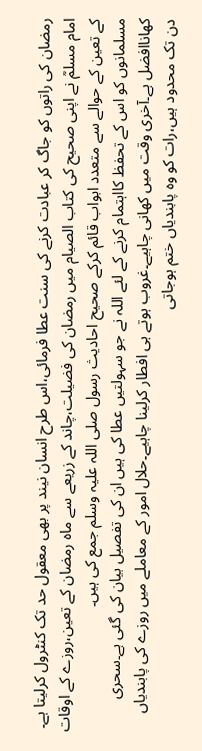رمضان کی راتوں کو جاگ کر عبادت کرنے کی سنت عطا فرمائی،اس طرح انسان نیند پر بھی معقول حد تک کنٹرول کرلیتا ہے۔
امام مسلمؒ نے اپنی صحیح کی کتاب الصیام میں رمضان کی فضیلت،چاند کے زریعے سے ماہ رمضان کے تعین،روزے کے اوقات کے تعین کے حوالے سے متعدد ابواب قائم کرکے صحیح احادیث رسول صلی اللہ علیہ وسلم جمع کی ہیں۔
مسلمانوں کو اس کے تحفظ کااہتمام کرنے کے لئے اللہ نے جو سہولتیں عطا کی ہیں ان کی تفصیل بیان کی گئی ہے۔سحری کھاناافضل ہے۔آخری وقت میں کھانی چاہیے۔غروب ہوتے ہی افطار کرلینا چاہیے۔حلال امور کے معاملے میں روزے کی پابندیاں دن تک محدود ہیں،رات کو وہ پابندیاں ختم ہوجاتی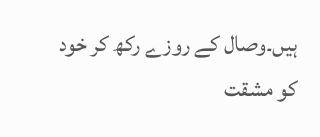ہیں۔وصال کے روزے رکھ کر خود کو مشقت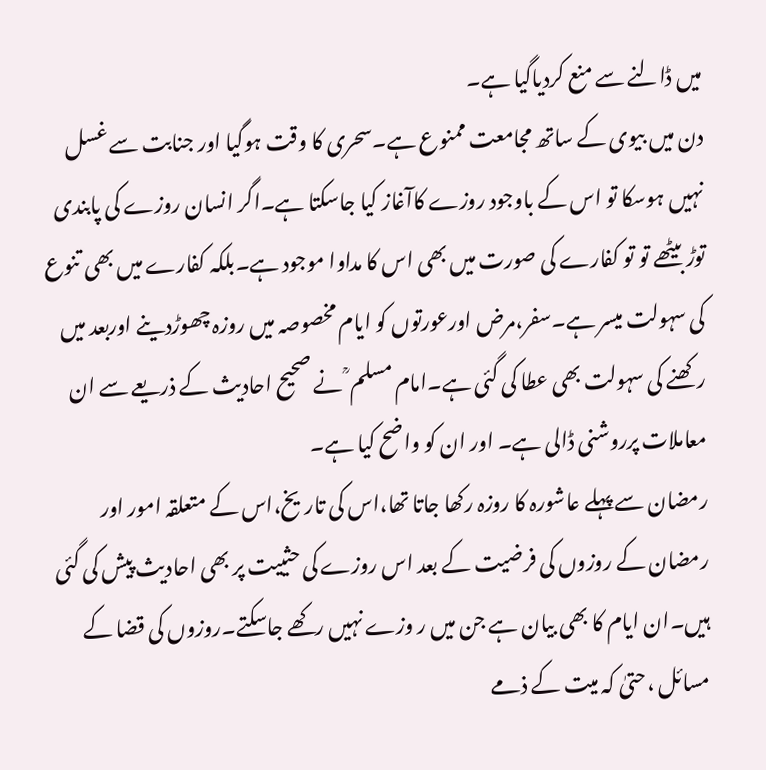میں ڈالنے سے منع کردیاگیا ہے۔
دن میں بیوی کے ساتھ مجامعت ممنوع ہے۔سحری کا وقت ہوگیا اور جنابت سے غسل نہیں ہوسکا تو اس کے باوجود روزے کاآغاز کیا جاسکتا ہے۔اگر انسان روزے کی پابندی توڑ بیٹھے تو تو کفارے کی صورت میں بھی اس کا مداوا موجود ہے۔بلکہ کفارے میں بھی تنوع کی سہولت میسر ہے۔سفر،مرض اورعورتوں کو ایام مخصوصہ میں روزہ چھوڑدینے اوربعد میں رکھنے کی سہولت بھی عطا کی گئی ہے۔امام مسلم ؒ نے صحیح احادیث کے ذریعے سے ان معاملات پرروشنی ڈالی ہے۔ اور ان کو واضح کیا ہے۔
رمضان سے پہلے عاشورہ کا روزہ رکھا جاتا تھا،اس کی تاریخ،اس کے متعلقہ امور اور رمضان کے روزوں کی فرضیت کے بعد اس روزے کی حثییت پر بھی احادیث پیش کی گئی ہیں۔ان ایام کا بھی بیان ہے جن میں ر وزے نہیں رکھے جاسکتے۔روزوں کی قضا کے مسائل ،حتیٰ کہ میت کے ذمے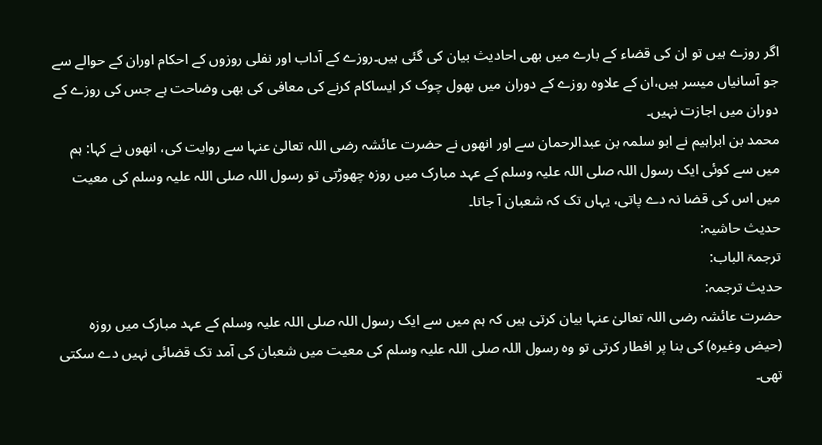اگر روزے ہیں تو ان کی قضاء کے بارے میں بھی احادیث بیان کی گئی ہیں۔روزے کے آداب اور نفلی روزوں کے احکام اوران کے حوالے سے جو آسانیاں میسر ہیں،ان کے علاوہ روزے کے دوران میں بھول چوک کر ایساکام کرنے کی معافی کی بھی وضاحت ہے جس کی روزے کے دوران میں اجازت نہیں۔
محمد بن ابراہیم نے ابو سلمہ بن عبدالرحمان سے اور انھوں نے حضرت عائشہ رضی اللہ تعالیٰ عنہا سے روایت کی، انھوں نے کہا: ہم میں سے کوئی ایک رسول اللہ صلی اللہ علیہ وسلم کے عہد مبارک میں روزہ چھوڑتی تو رسول اللہ صلی اللہ علیہ وسلم کی معیت میں اس کی قضا نہ دے پاتی، یہاں تک کہ شعبان آ جاتا۔
حدیث حاشیہ:
ترجمۃ الباب:
حدیث ترجمہ:
حضرت عائشہ رضی اللہ تعالیٰ عنہا بیان کرتی ہیں کہ ہم میں سے ایک رسول اللہ صلی اللہ علیہ وسلم کے عہد مبارک میں روزہ (حیض وغیرہ) کی بنا پر افطار کرتی تو وہ رسول اللہ صلی اللہ علیہ وسلم کی معیت میں شعبان کی آمد تک قضائی نہیں دے سکتی تھی۔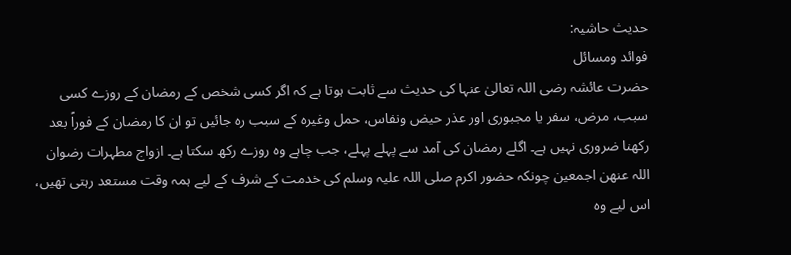حدیث حاشیہ:
فوائد ومسائل
حضرت عائشہ رضی اللہ تعالیٰ عنہا کی حدیث سے ثابت ہوتا ہے کہ اگر کسی شخص کے رمضان کے روزے کسی سبب، مرض، سفر یا مجبوری اور عذر حیض ونفاس، حمل وغیرہ کے سبب رہ جائیں تو ان کا رمضان کے فوراً بعد رکھنا ضروری نہیں ہے۔ اگلے رمضان کی آمد سے پہلے پہلے، جب چاہے وہ روزے رکھ سکتا ہے۔ ازواج مطہرات رضوان اللہ عنھن اجمعین چونکہ حضور اکرم صلی اللہ علیہ وسلم کی خدمت کے شرف کے لیے ہمہ وقت مستعد رہتی تھیں، اس لیے وہ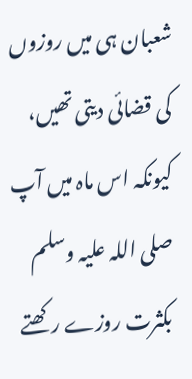شعبان ہی میں روزوں کی قضائی دیتی تھیں، کیونکہ اس ماہ میں آپ صلی اللہ علیہ وسلم بکثرت روزے رکھتے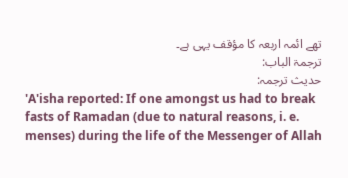تھے ائمہ اربعہ کا مؤقف یہی ہے۔
ترجمۃ الباب:
حدیث ترجمہ:
'A'isha reported: If one amongst us had to break fasts of Ramadan (due to natural reasons, i. e. menses) during the life of the Messenger of Allah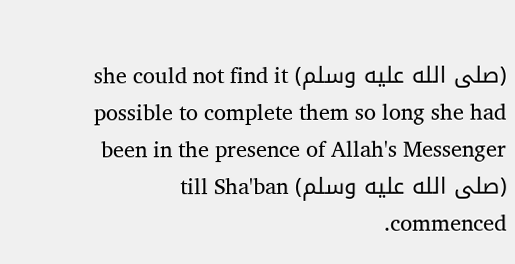(صلى الله عليه وسلم) she could not find it possible to complete them so long she had been in the presence of Allah's Messenger (صلى الله عليه وسلم) till Sha'ban commenced.